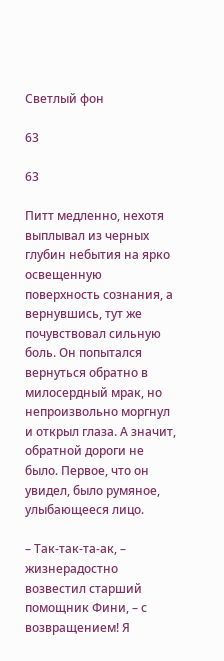Светлый фон

63

63

Питт медленно, нехотя выплывал из черных глубин небытия на ярко освещенную поверхность сознания, а вернувшись, тут же почувствовал сильную боль. Он попытался вернуться обратно в милосердный мрак, но непроизвольно моргнул и открыл глаза. А значит, обратной дороги не было. Первое, что он увидел, было румяное, улыбающееся лицо.

– Так-так-та-ак, – жизнерадостно возвестил старший помощник Фини, – с возвращением! Я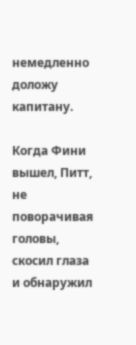немедленно доложу капитану.

Когда Фини вышел, Питт, не поворачивая головы, скосил глаза и обнаружил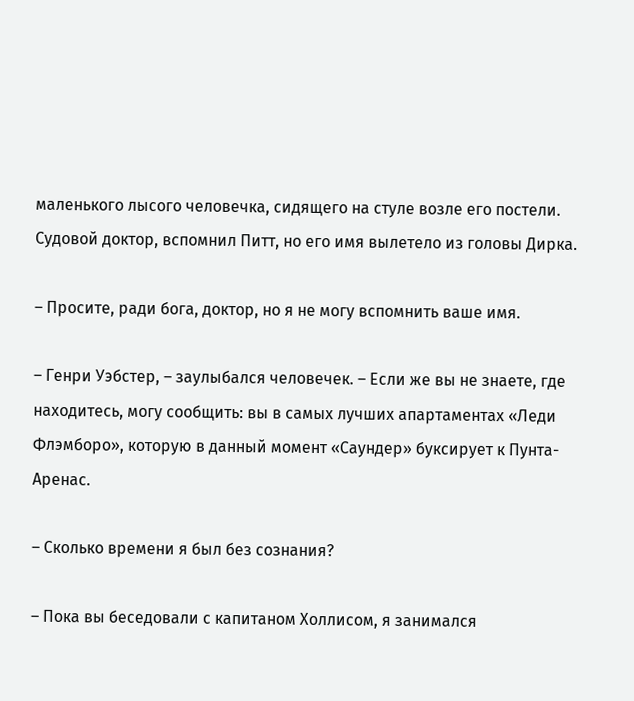маленького лысого человечка, сидящего на стуле возле его постели. Судовой доктор, вспомнил Питт, но его имя вылетело из головы Дирка.

– Просите, ради бога, доктор, но я не могу вспомнить ваше имя.

– Генри Уэбстер, – заулыбался человечек. – Если же вы не знаете, где находитесь, могу сообщить: вы в самых лучших апартаментах «Леди Флэмборо», которую в данный момент «Саундер» буксирует к Пунта-Аренас.

– Сколько времени я был без сознания?

– Пока вы беседовали с капитаном Холлисом, я занимался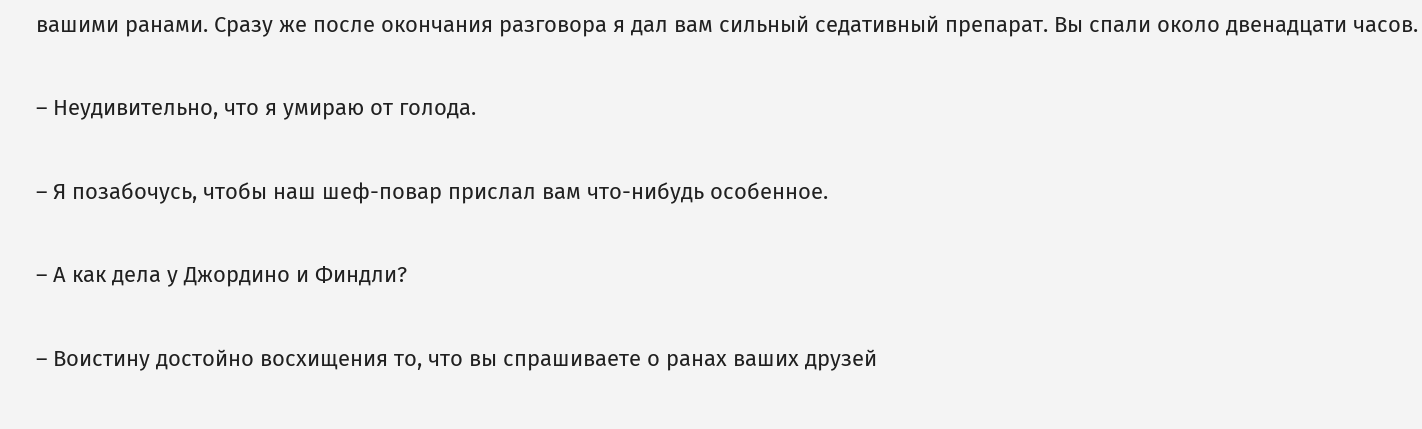вашими ранами. Сразу же после окончания разговора я дал вам сильный седативный препарат. Вы спали около двенадцати часов.

– Неудивительно, что я умираю от голода.

– Я позабочусь, чтобы наш шеф-повар прислал вам что-нибудь особенное.

– А как дела у Джордино и Финдли?

– Воистину достойно восхищения то, что вы спрашиваете о ранах ваших друзей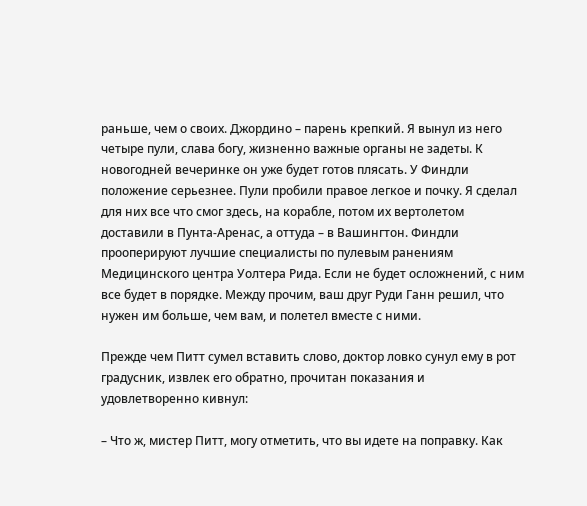раньше, чем о своих. Джордино – парень крепкий. Я вынул из него четыре пули, слава богу, жизненно важные органы не задеты. К новогодней вечеринке он уже будет готов плясать. У Финдли положение серьезнее. Пули пробили правое легкое и почку. Я сделал для них все что смог здесь, на корабле, потом их вертолетом доставили в Пунта-Аренас, а оттуда – в Вашингтон. Финдли прооперируют лучшие специалисты по пулевым ранениям Медицинского центра Уолтера Рида. Если не будет осложнений, с ним все будет в порядке. Между прочим, ваш друг Руди Ганн решил, что нужен им больше, чем вам, и полетел вместе с ними.

Прежде чем Питт сумел вставить слово, доктор ловко сунул ему в рот градусник, извлек его обратно, прочитан показания и удовлетворенно кивнул:

– Что ж, мистер Питт, могу отметить, что вы идете на поправку. Как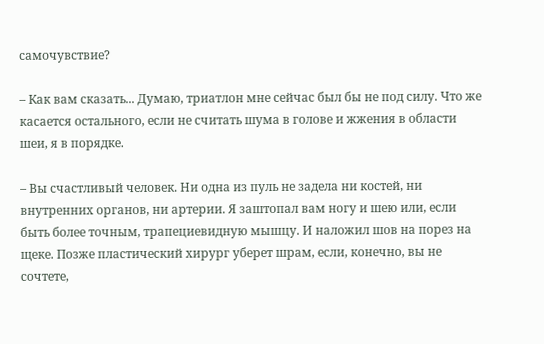самочувствие?

– Как вам сказать... Думаю, триатлон мне сейчас был бы не под силу. Что же касается остального, если не считать шума в голове и жжения в области шеи, я в порядке.

– Вы счастливый человек. Ни одна из пуль не задела ни костей, ни внутренних органов, ни артерии. Я заштопал вам ногу и шею или, если быть более точным, трапециевидную мышцу. И наложил шов на порез на щеке. Позже пластический хирург уберет шрам, если, конечно, вы не сочтете,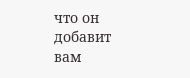что он добавит вам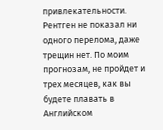привлекательности. Рентген не показал ни одного перелома, даже трещин нет. По моим прогнозам, не пройдет и трех месяцев, как вы будете плавать в Английском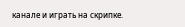канале и играть на скрипке.